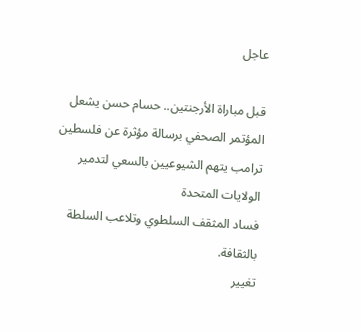عاجل

قبل مباراة الأرجنتين.. حسام حسن يشعل المؤتمر الصحفي برسالة مؤثرة عن فلسطين
ترامب يتهم الشيوعيين بالسعي لتدمير الولايات المتحدة
فساد المثقف السلطوي وتلاعب السلطة بالثقافة.
تغيير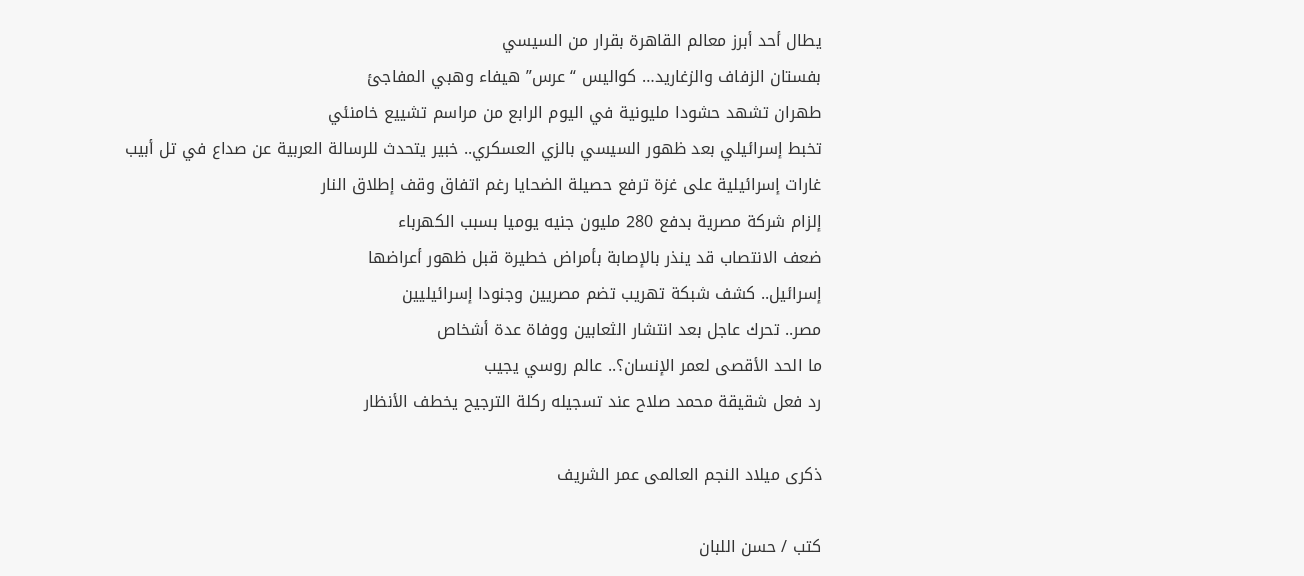يطال أحد أبرز معالم القاهرة بقرار من السيسي
بفستان الزفاف والزغاريد… كواليس “عرس” هيفاء وهبي المفاجئ
طهران تشهد حشودا مليونية في اليوم الرابع من مراسم تشييع خامنئي
تخبط إسرائيلي بعد ظهور السيسي بالزي العسكري.. خبير يتحدث للرسالة العربية عن صداع في تل أبيب
غارات إسرائيلية على غزة ترفع حصيلة الضحايا رغم اتفاق وقف إطلاق النار
إلزام شركة مصرية بدفع 280 مليون جنيه يوميا بسبب الكهرباء
ضعف الانتصاب قد ينذر بالإصابة بأمراض خطيرة قبل ظهور أعراضها
إسرائيل.. كشف شبكة تهريب تضم مصريين وجنودا إسرائيليين
مصر.. تحرك عاجل بعد انتشار الثعابين ووفاة عدة أشخاص
ما الحد الأقصى لعمر الإنسان؟.. عالم روسي يجيب
رد فعل شقيقة محمد صلاح عند تسجيله ركلة الترجيح يخطف الأنظار

ذكرى ميلاد النجم العالمى عمر الشريف

كتب / حسن اللبان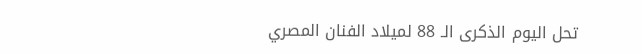تحل اليوم الذكرى الـ 88 لميلاد الفنان المصري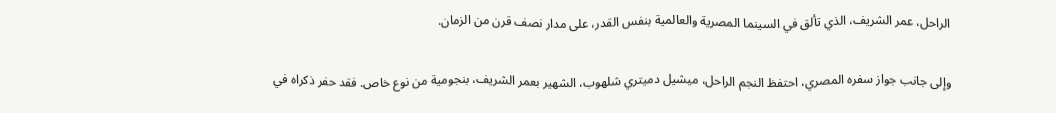الراحل، عمر الشريف، الذي تألق في السينما المصرية والعالمية بنفس القدر، على مدار نصف قرن من الزمان.

وإلى جانب جواز سفره المصري، احتفظ النجم الراحل، ميشيل دميتري شلهوب، الشهير بعمر الشريف، بنجومية من نوع خاص. فقد حفر ذكراه في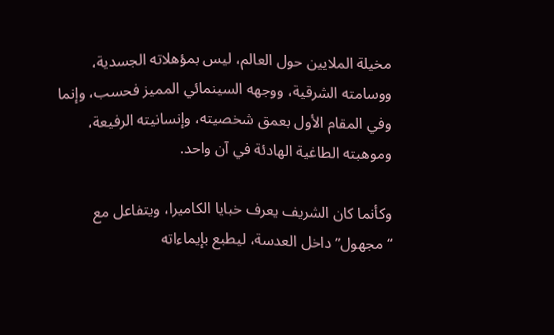مخيلة الملايين حول العالم، ليس بمؤهلاته الجسدية، ووسامته الشرقية، ووجهه السينمائي المميز فحسب، وإنما وفي المقام الأول بعمق شخصيته، وإنسانيته الرفيعة، وموهبته الطاغية الهادئة في آن واحد.

وكأنما كان الشريف يعرف خبايا الكاميرا، ويتفاعل مع “مجهول” داخل العدسة، ليطبع بإيماءاته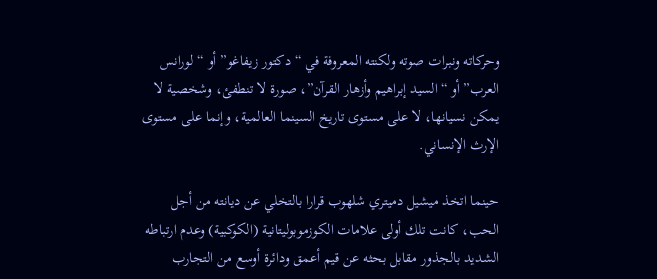وحركاته ونبرات صوته ولكنته المعروفة في “دكتور زيفاغو” أو “لورانس العرب” أو “السيد إبراهيم وأزهار القرآن”، صورة لا تنطفئ، وشخصية لا يمكن نسيانها، لا على مستوى تاريخ السينما العالمية، وإنما على مستوى الإرث الإنساني.

حينما اتخذ ميشيل دميتري شلهوب قرارا بالتخلي عن ديانته من أجل الحب، كانت تلك أولى علامات الكوزموبوليتانية (الكوكبية) وعدم ارتباطه الشديد بالجذور مقابل بحثه عن قيم أعمق ودائرة أوسع من التجارب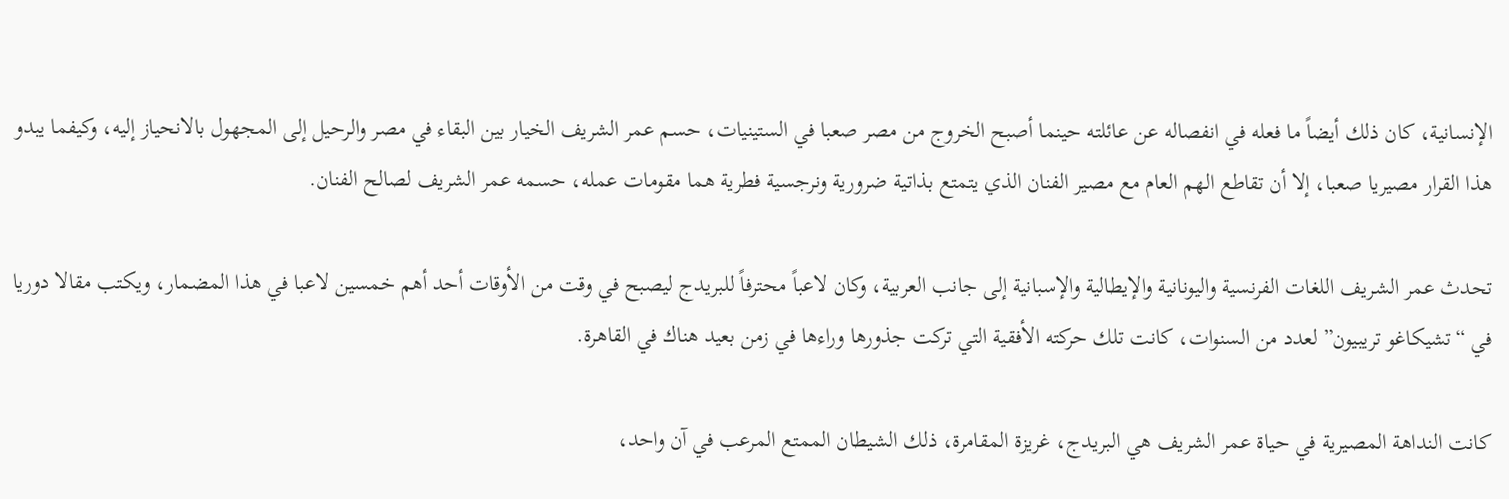الإنسانية، كان ذلك أيضاً ما فعله في انفصاله عن عائلته حينما أصبح الخروج من مصر صعبا في الستينيات، حسم عمر الشريف الخيار بين البقاء في مصر والرحيل إلى المجهول بالانحياز إليه، وكيفما يبدو هذا القرار مصيريا صعبا، إلا أن تقاطع الهم العام مع مصير الفنان الذي يتمتع بذاتية ضرورية ونرجسية فطرية هما مقومات عمله، حسمه عمر الشريف لصالح الفنان.

تحدث عمر الشريف اللغات الفرنسية واليونانية والإيطالية والإسبانية إلى جانب العربية، وكان لاعباً محترفاً للبريدج ليصبح في وقت من الأوقات أحد أهم خمسين لاعبا في هذا المضمار، ويكتب مقالا دوريا في “تشيكاغو تريبيون” لعدد من السنوات، كانت تلك حركته الأفقية التي تركت جذورها وراءها في زمن بعيد هناك في القاهرة.

كانت النداهة المصيرية في حياة عمر الشريف هي البريدج، غريزة المقامرة، ذلك الشيطان الممتع المرعب في آن واحد،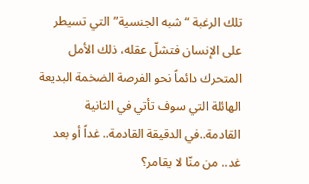تلك الرغبة “شبه الجنسية”التي تسيطر على الإنسان فتشلّ عقله، ذلك الأمل المتحرك دائماً نحو الفرصة الضخمة البديعة الهائلة التي سوف تأتي في الثانية القادمة..في الدقيقة القادمة.. غداً أو بعد غد.. من منّا لا يقامر؟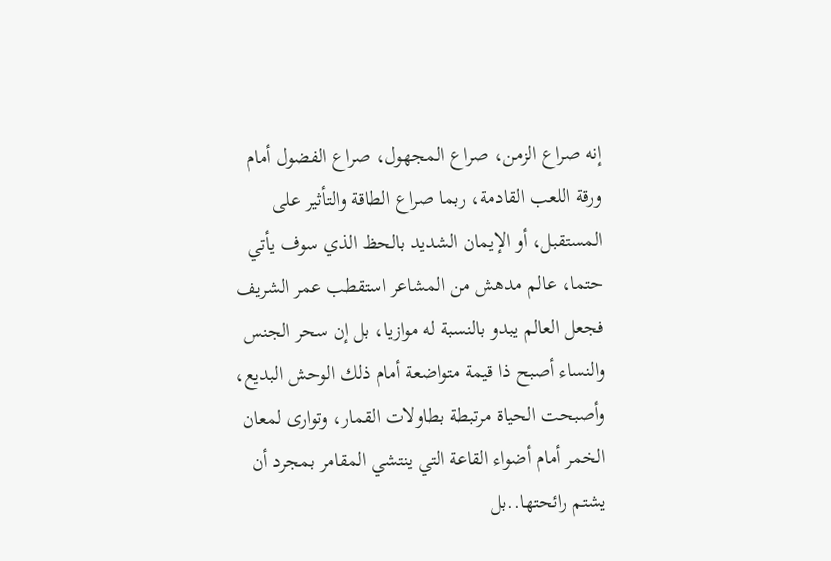إنه صراع الزمن، صراع المجهول، صراع الفضول أمام ورقة اللعب القادمة، ربما صراع الطاقة والتأثير على المستقبل، أو الإيمان الشديد بالحظ الذي سوف يأتي حتما، عالم مدهش من المشاعر استقطب عمر الشريف فجعل العالم يبدو بالنسبة له موازيا، بل إن سحر الجنس والنساء أصبح ذا قيمة متواضعة أمام ذلك الوحش البديع، وأصبحت الحياة مرتبطة بطاولات القمار، وتوارى لمعان الخمر أمام أضواء القاعة التي ينتشي المقامر بمجرد أن يشتم رائحتها..بل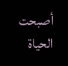أصبحت الحياة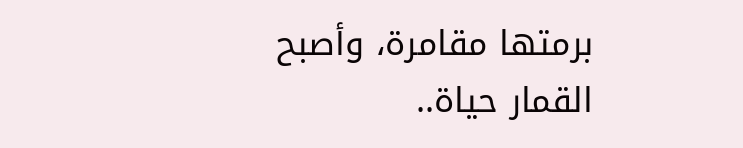برمتها مقامرة، وأصبح القمار حياة..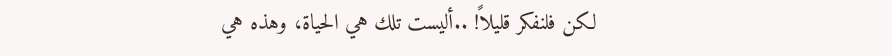لكن فلنفكر قليلاً! ..أليست تلك هي الحياة، وهذه هي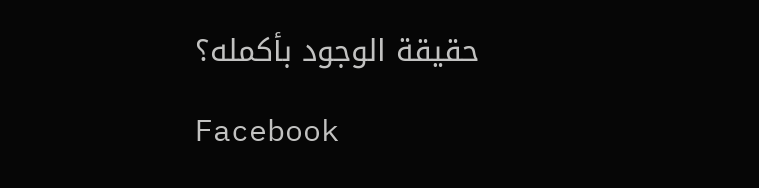حقيقة الوجود بأكمله؟

Facebook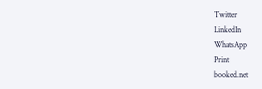Twitter
LinkedIn
WhatsApp
Print
booked.net